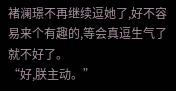褚澜璟不再继续逗她了,好不容易来个有趣的,等会真逗生气了就不好了。
“好,朕主动。”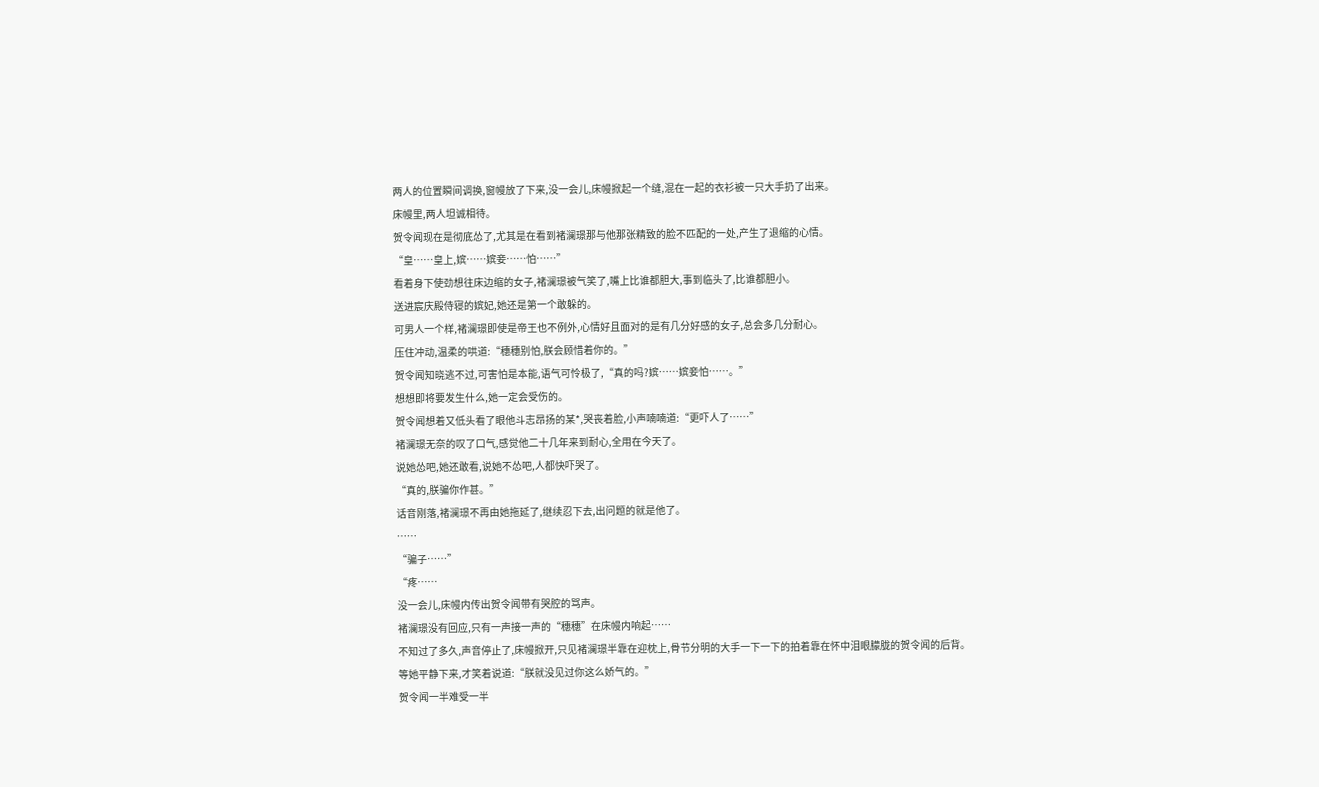两人的位置瞬间调换,窗幔放了下来,没一会儿,床幔掀起一个缝,混在一起的衣衫被一只大手扔了出来。
床幔里,两人坦诚相待。
贺令闻现在是彻底怂了,尤其是在看到褚澜璟那与他那张精致的脸不匹配的一处,产生了退缩的心情。
“皇……皇上,嫔……嫔妾……怕……”
看着身下使劲想往床边缩的女子,褚澜璟被气笑了,嘴上比谁都胆大,事到临头了,比谁都胆小。
送进宸庆殿侍寝的嫔妃,她还是第一个敢躲的。
可男人一个样,褚澜璟即使是帝王也不例外,心情好且面对的是有几分好感的女子,总会多几分耐心。
压住冲动,温柔的哄道:“穗穗别怕,朕会顾惜着你的。”
贺令闻知晓逃不过,可害怕是本能,语气可怜极了,“真的吗?嫔……嫔妾怕……。”
想想即将要发生什么,她一定会受伤的。
贺令闻想着又低头看了眼他斗志昂扬的某*,哭丧着脸,小声喃喃道:“更吓人了……”
褚澜璟无奈的叹了口气,感觉他二十几年来到耐心,全用在今天了。
说她怂吧,她还敢看,说她不怂吧,人都快吓哭了。
“真的,朕骗你作甚。”
话音刚落,褚澜璟不再由她拖延了,继续忍下去,出问题的就是他了。
……
“骗子……”
“疼……
没一会儿,床幔内传出贺令闻带有哭腔的骂声。
褚澜璟没有回应,只有一声接一声的“穗穗”在床幔内响起……
不知过了多久,声音停止了,床幔掀开,只见褚澜璟半靠在迎枕上,骨节分明的大手一下一下的拍着靠在怀中泪眼朦胧的贺令闻的后背。
等她平静下来,才笑着说道:“朕就没见过你这么娇气的。”
贺令闻一半难受一半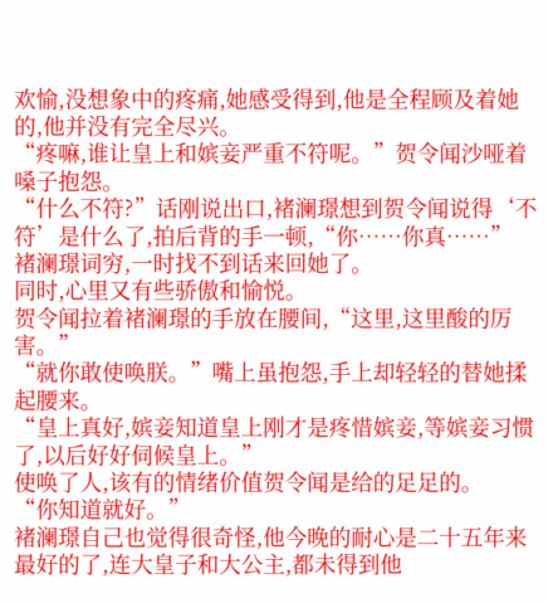欢愉,没想象中的疼痛,她感受得到,他是全程顾及着她的,他并没有完全尽兴。
“疼嘛,谁让皇上和嫔妾严重不符呢。”贺令闻沙哑着嗓子抱怨。
“什么不符?”话刚说出口,褚澜璟想到贺令闻说得‘不符’是什么了,拍后背的手一顿,“你……你真……”
褚澜璟词穷,一时找不到话来回她了。
同时,心里又有些骄傲和愉悦。
贺令闻拉着褚澜璟的手放在腰间,“这里,这里酸的厉害。”
“就你敢使唤朕。”嘴上虽抱怨,手上却轻轻的替她揉起腰来。
“皇上真好,嫔妾知道皇上刚才是疼惜嫔妾,等嫔妾习惯了,以后好好伺候皇上。”
使唤了人,该有的情绪价值贺令闻是给的足足的。
“你知道就好。”
褚澜璟自己也觉得很奇怪,他今晚的耐心是二十五年来最好的了,连大皇子和大公主,都未得到他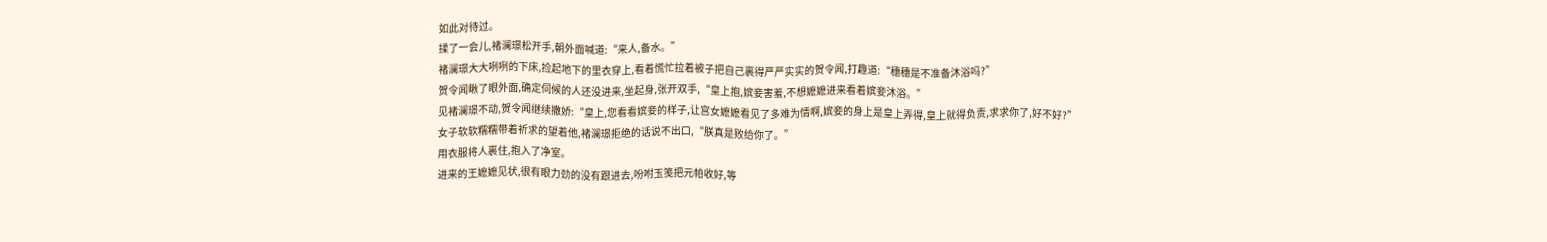如此对待过。
揉了一会儿,褚澜璟松开手,朝外面喊道:“来人,备水。”
褚澜璟大大咧咧的下床,捡起地下的里衣穿上,看着慌忙拉着被子把自己裹得严严实实的贺令闻,打趣道:“穗穗是不准备沐浴吗?”
贺令闻瞅了眼外面,确定伺候的人还没进来,坐起身,张开双手,“皇上抱,嫔妾害羞,不想嬷嬷进来看着嫔妾沐浴。”
见褚澜璟不动,贺令闻继续撒娇:“皇上,您看看嫔妾的样子,让宫女嬷嬷看见了多难为情啊,嫔妾的身上是皇上弄得,皇上就得负责,求求你了,好不好?”
女子软软糯糯带着祈求的望着他,褚澜璟拒绝的话说不出口,“朕真是败给你了。”
用衣服将人裹住,抱入了净室。
进来的王嬷嬷见状,很有眼力劲的没有跟进去,吩咐玉笺把元帕收好,等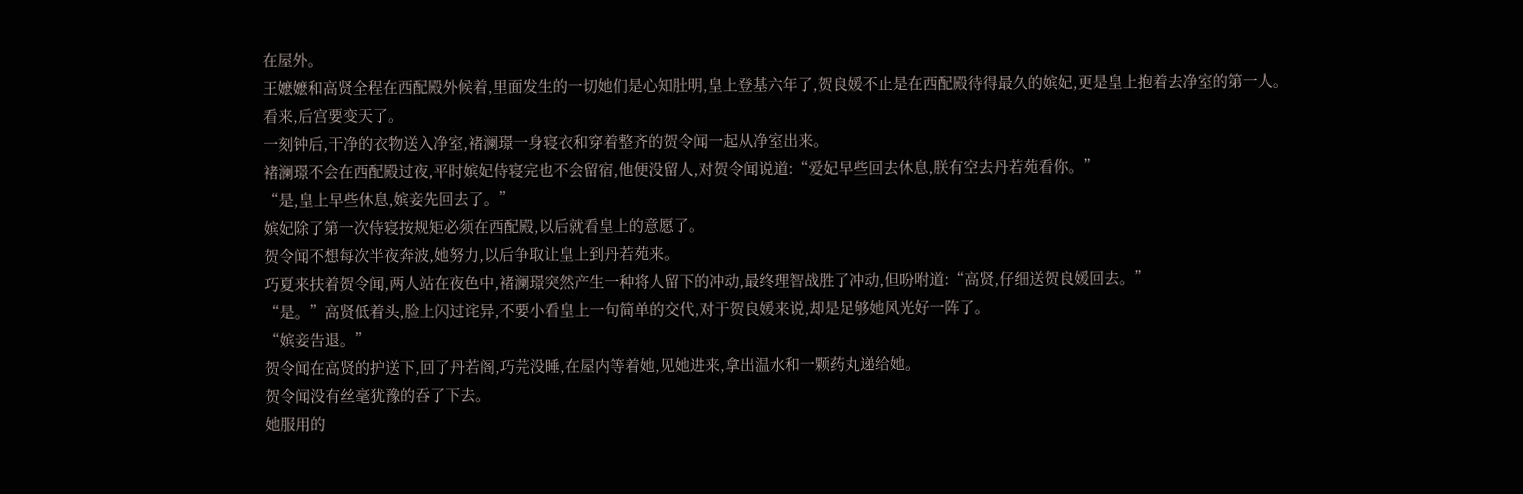在屋外。
王嬷嬷和高贤全程在西配殿外候着,里面发生的一切她们是心知肚明,皇上登基六年了,贺良媛不止是在西配殿待得最久的嫔妃,更是皇上抱着去净室的第一人。
看来,后宫要变天了。
一刻钟后,干净的衣物送入净室,褚澜璟一身寝衣和穿着整齐的贺令闻一起从净室出来。
褚澜璟不会在西配殿过夜,平时嫔妃侍寝完也不会留宿,他便没留人,对贺令闻说道:“爱妃早些回去休息,朕有空去丹若苑看你。”
“是,皇上早些休息,嫔妾先回去了。”
嫔妃除了第一次侍寝按规矩必须在西配殿,以后就看皇上的意愿了。
贺令闻不想每次半夜奔波,她努力,以后争取让皇上到丹若苑来。
巧夏来扶着贺令闻,两人站在夜色中,褚澜璟突然产生一种将人留下的冲动,最终理智战胜了冲动,但吩咐道:“高贤,仔细送贺良媛回去。”
“是。”高贤低着头,脸上闪过诧异,不要小看皇上一句简单的交代,对于贺良媛来说,却是足够她风光好一阵了。
“嫔妾告退。”
贺令闻在高贤的护送下,回了丹若阁,巧芫没睡,在屋内等着她,见她进来,拿出温水和一颗药丸递给她。
贺令闻没有丝毫犹豫的吞了下去。
她服用的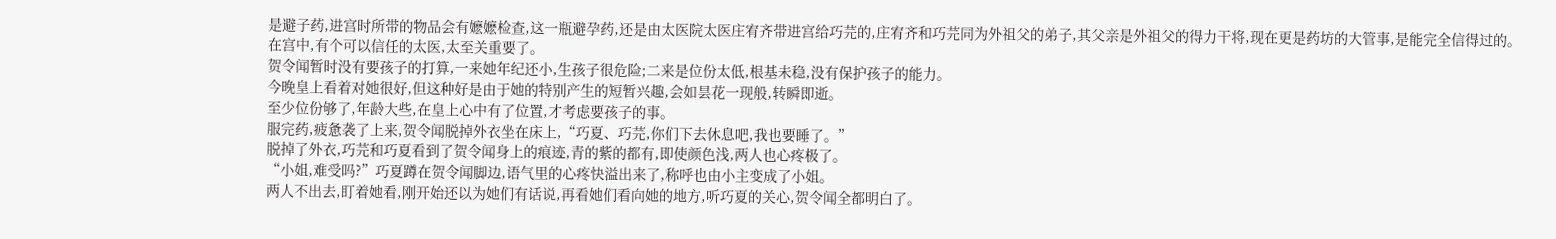是避子药,进宫时所带的物品会有嬷嬷检查,这一瓶避孕药,还是由太医院太医庄宥齐带进宫给巧芫的,庄宥齐和巧芫同为外祖父的弟子,其父亲是外祖父的得力干将,现在更是药坊的大管事,是能完全信得过的。
在宫中,有个可以信任的太医,太至关重要了。
贺令闻暂时没有要孩子的打算,一来她年纪还小,生孩子很危险;二来是位份太低,根基未稳,没有保护孩子的能力。
今晚皇上看着对她很好,但这种好是由于她的特别产生的短暂兴趣,会如昙花一现般,转瞬即逝。
至少位份够了,年龄大些,在皇上心中有了位置,才考虑要孩子的事。
服完药,疲惫袭了上来,贺令闻脱掉外衣坐在床上,“巧夏、巧芫,你们下去休息吧,我也要睡了。”
脱掉了外衣,巧芫和巧夏看到了贺令闻身上的痕迹,青的紫的都有,即使颜色浅,两人也心疼极了。
“小姐,难受吗?”巧夏蹲在贺令闻脚边,语气里的心疼快溢出来了,称呼也由小主变成了小姐。
两人不出去,盯着她看,刚开始还以为她们有话说,再看她们看向她的地方,听巧夏的关心,贺令闻全都明白了。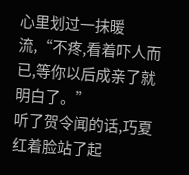心里划过一抹暖流,“不疼,看着吓人而已,等你以后成亲了就明白了。”
听了贺令闻的话,巧夏红着脸站了起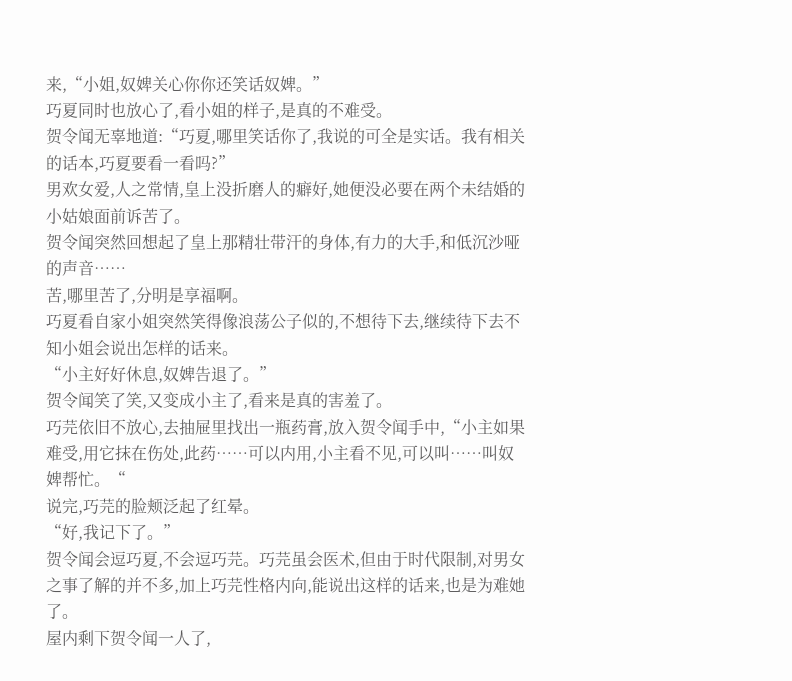来,“小姐,奴婢关心你你还笑话奴婢。”
巧夏同时也放心了,看小姐的样子,是真的不难受。
贺令闻无辜地道:“巧夏,哪里笑话你了,我说的可全是实话。我有相关的话本,巧夏要看一看吗?”
男欢女爱,人之常情,皇上没折磨人的癖好,她便没必要在两个未结婚的小姑娘面前诉苦了。
贺令闻突然回想起了皇上那精壮带汗的身体,有力的大手,和低沉沙哑的声音……
苦,哪里苦了,分明是享福啊。
巧夏看自家小姐突然笑得像浪荡公子似的,不想待下去,继续待下去不知小姐会说出怎样的话来。
“小主好好休息,奴婢告退了。”
贺令闻笑了笑,又变成小主了,看来是真的害羞了。
巧芫依旧不放心,去抽屉里找出一瓶药膏,放入贺令闻手中,“小主如果难受,用它抹在伤处,此药……可以内用,小主看不见,可以叫……叫奴婢帮忙。“
说完,巧芫的脸颊泛起了红晕。
“好,我记下了。”
贺令闻会逗巧夏,不会逗巧芫。巧芫虽会医术,但由于时代限制,对男女之事了解的并不多,加上巧芫性格内向,能说出这样的话来,也是为难她了。
屋内剩下贺令闻一人了,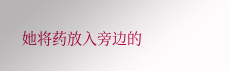她将药放入旁边的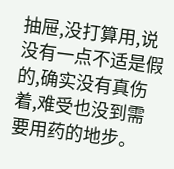抽屉,没打算用,说没有一点不适是假的,确实没有真伤着,难受也没到需要用药的地步。